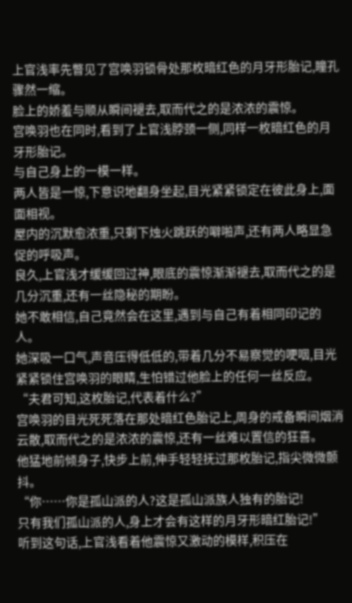上官浅率先瞥见了宫唤羽锁骨处那枚暗红色的月牙形胎记,瞳孔骤然一缩。
脸上的娇羞与顺从瞬间褪去,取而代之的是浓浓的震惊。
宫唤羽也在同时,看到了上官浅脖颈一侧,同样一枚暗红色的月牙形胎记。
与自己身上的一模一样。
两人皆是一惊,下意识地翻身坐起,目光紧紧锁定在彼此身上,面面相视。
屋内的沉默愈浓重,只剩下烛火跳跃的噼啪声,还有两人略显急促的呼吸声。
良久,上官浅才缓缓回过神,眼底的震惊渐渐褪去,取而代之的是几分沉重,还有一丝隐秘的期盼。
她不敢相信,自己竟然会在这里,遇到与自己有着相同印记的人。
她深吸一口气,声音压得低低的,带着几分不易察觉的哽咽,目光紧紧锁住宫唤羽的眼睛,生怕错过他脸上的任何一丝反应。
“夫君可知,这枚胎记,代表着什么?”
宫唤羽的目光死死落在那处暗红色胎记上,周身的戒备瞬间烟消云散,取而代之的是浓浓的震惊,还有一丝难以置信的狂喜。
他猛地前倾身子,快步上前,伸手轻轻抚过那枚胎记,指尖微微颤抖。
“你……你是孤山派的人?这是孤山派族人独有的胎记!
只有我们孤山派的人,身上才会有这样的月牙形暗红胎记!”
听到这句话,上官浅看着他震惊又激动的模样,积压在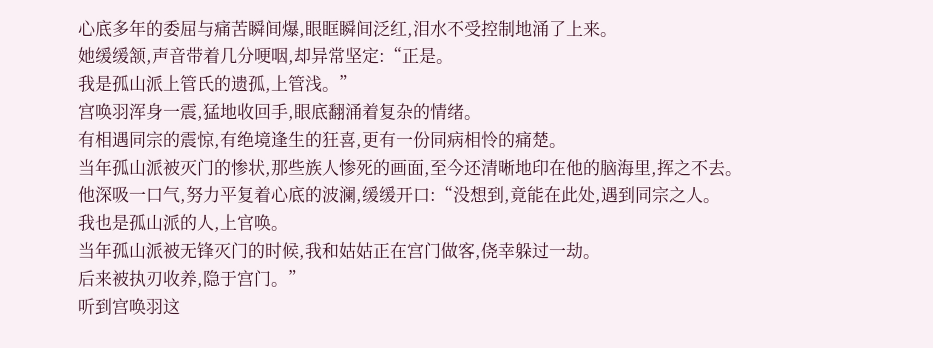心底多年的委屈与痛苦瞬间爆,眼眶瞬间泛红,泪水不受控制地涌了上来。
她缓缓颔,声音带着几分哽咽,却异常坚定:“正是。
我是孤山派上管氏的遗孤,上管浅。”
宫唤羽浑身一震,猛地收回手,眼底翻涌着复杂的情绪。
有相遇同宗的震惊,有绝境逢生的狂喜,更有一份同病相怜的痛楚。
当年孤山派被灭门的惨状,那些族人惨死的画面,至今还清晰地印在他的脑海里,挥之不去。
他深吸一口气,努力平复着心底的波澜,缓缓开口:“没想到,竟能在此处,遇到同宗之人。
我也是孤山派的人,上官唤。
当年孤山派被无锋灭门的时候,我和姑姑正在宫门做客,侥幸躲过一劫。
后来被执刃收养,隐于宫门。”
听到宫唤羽这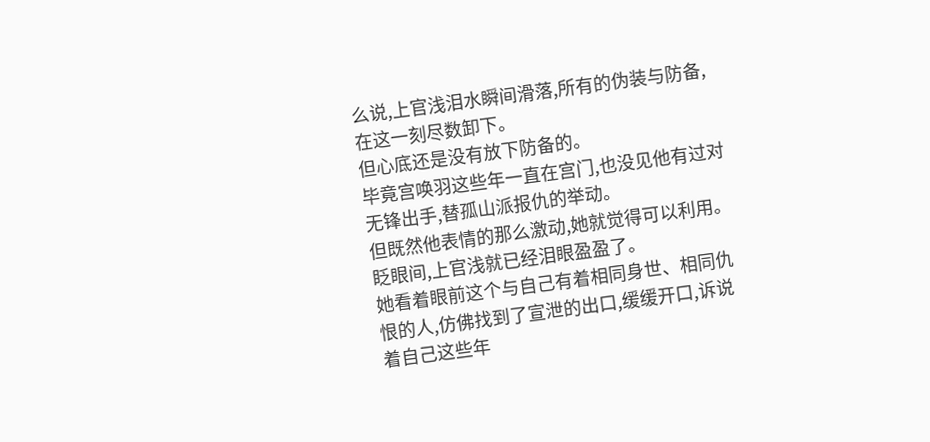么说,上官浅泪水瞬间滑落,所有的伪装与防备,在这一刻尽数卸下。
但心底还是没有放下防备的。
毕竟宫唤羽这些年一直在宫门,也没见他有过对无锋出手,替孤山派报仇的举动。
但既然他表情的那么激动,她就觉得可以利用。
眨眼间,上官浅就已经泪眼盈盈了。
她看着眼前这个与自己有着相同身世、相同仇恨的人,仿佛找到了宣泄的出口,缓缓开口,诉说着自己这些年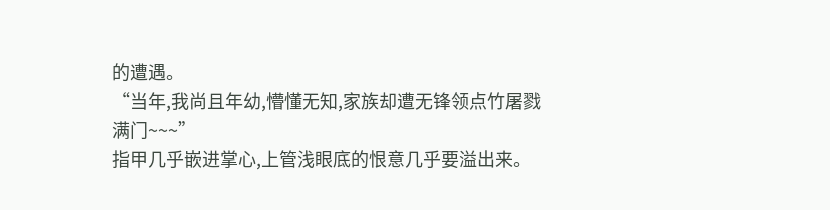的遭遇。
“当年,我尚且年幼,懵懂无知,家族却遭无锋领点竹屠戮满门~~~”
指甲几乎嵌进掌心,上管浅眼底的恨意几乎要溢出来。